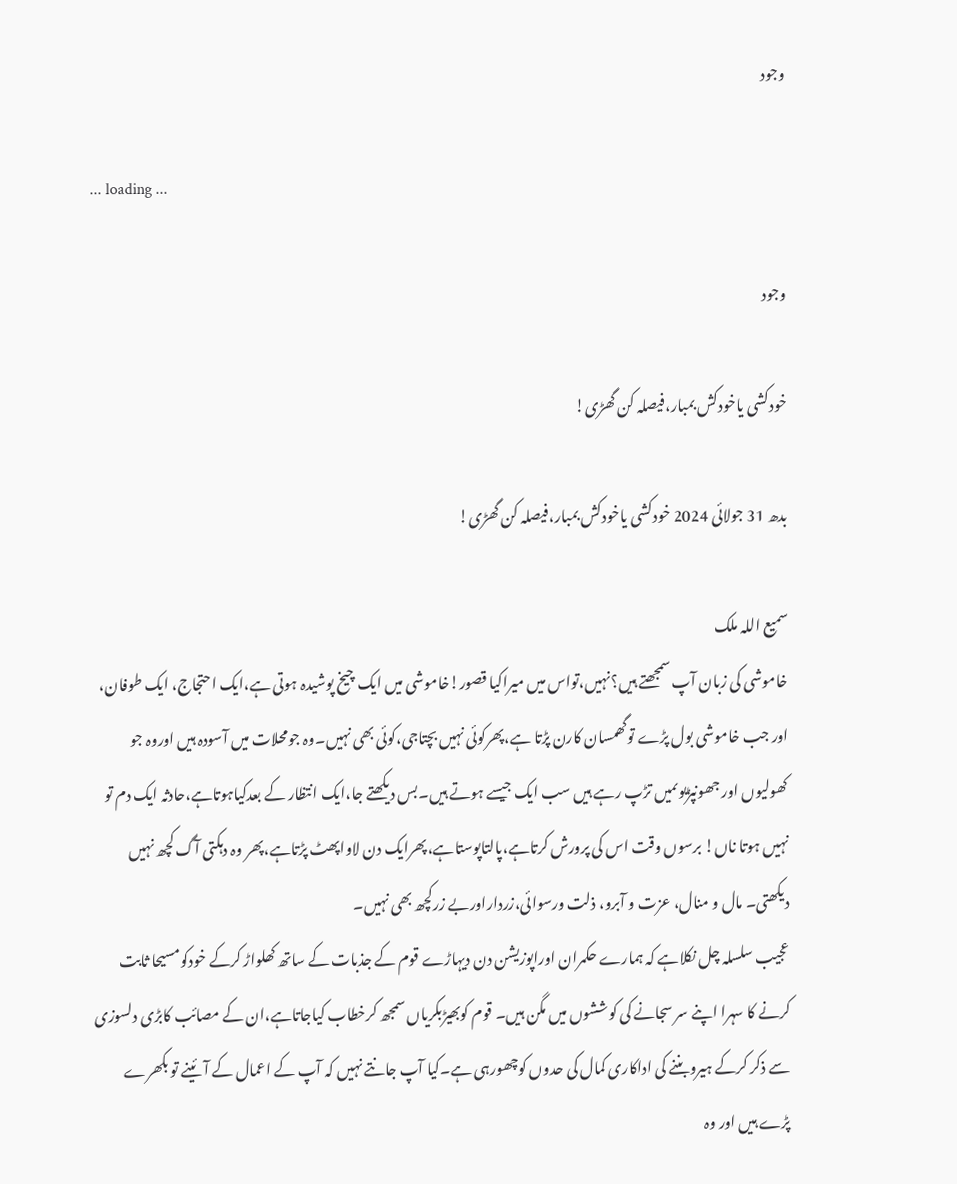وجود

... loading ...

وجود

خودکشی یاخودکش بمبار،فیصلہ کن گھڑی!

بدھ 31 جولائی 2024 خودکشی یاخودکش بمبار،فیصلہ کن گھڑی!

سمیع اللہ ملک
خاموشی کی زبان آپ سمجھتے ہیں؟نہیں،تواس میں میراکیا قصور!خاموشی میں ایک چیخ پوشیدہ ہوتی ہے،ایک احتجاج، ایک طوفان، اور جب خاموشی بول پڑے توگھمسان کارن پڑتا ہے،پھرکوئی نہیں بچتاجی،کوئی بھی نہیں۔وہ جومحلات میں آسودہ ہیں اوروہ جو کھولیوں اور جھونپڑیوںمیں تڑپ رہے ہیں سب ایک جیسے ہوتے ہیں۔بس دیکھتے جا،ایک انتظار کے بعدکیاہوتاہے،حادثہ ایک دم تو نہیں ہوتا ناں! برسوں وقت اس کی پرورش کرتاہے،پالتاپوستاہے،پھرایک دن لاواپھٹ پڑتاہے،پھر وہ دہکتی آگ کچھ نہیں دیکھتی۔ مال و منال، عزت و آبرو، ذلت ورسوائی،زرداراوربے زرکچھ بھی نہیں۔
عجیب سلسلہ چل نکلاہے کہ ہمارے حکمران اوراپوزیشن دن دیہاڑے قوم کے جذبات کے ساتھ کھلواڑ کرکے خودکومسیحا ثابت کرنے کا سہرا اپنے سر سجانے کی کوششوں میں مگن ہیں۔ قوم کوبھیڑبکریاں سمجھ کرخطاب کیاجاتاہے،ان کے مصائب کابڑی دلسوزی سے ذکر کرکے ہیروبننے کی اداکاری کمال کی حدوں کوچھورہی ہے۔کیا آپ جانتے نہیں کہ آپ کے اعمال کے آئینے تو بکھرے پڑے ہیں اور وہ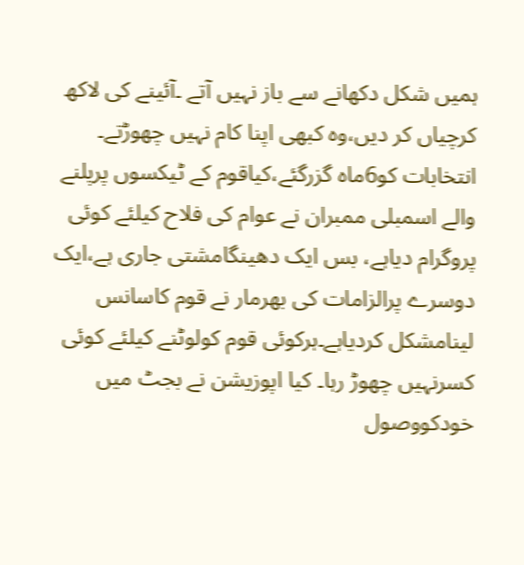ہمیں شکل دکھانے سے باز نہیں آتے ۔آئینے کی لاکھ کرچیاں کر دیں،وہ کبھی اپنا کام نہیں چھوڑتے۔
انتخابات کو6ماہ گزرگئے،کیاقوم کے ٹیکسوں پرپلنے والے اسمبلی ممبران نے عوام کی فلاح کیلئے کوئی پروگرام دیاہے، بس ایک دھینگامشتی جاری ہے،ایک دوسرے پرالزامات کی بھرمار نے قوم کاسانس لینامشکل کردیاہے۔ہرکوئی قوم کولوٹنے کیلئے کوئی کسرنہیں چھوڑ رہا۔ کیا اپوزیشن نے بجٹ میں خودکووصول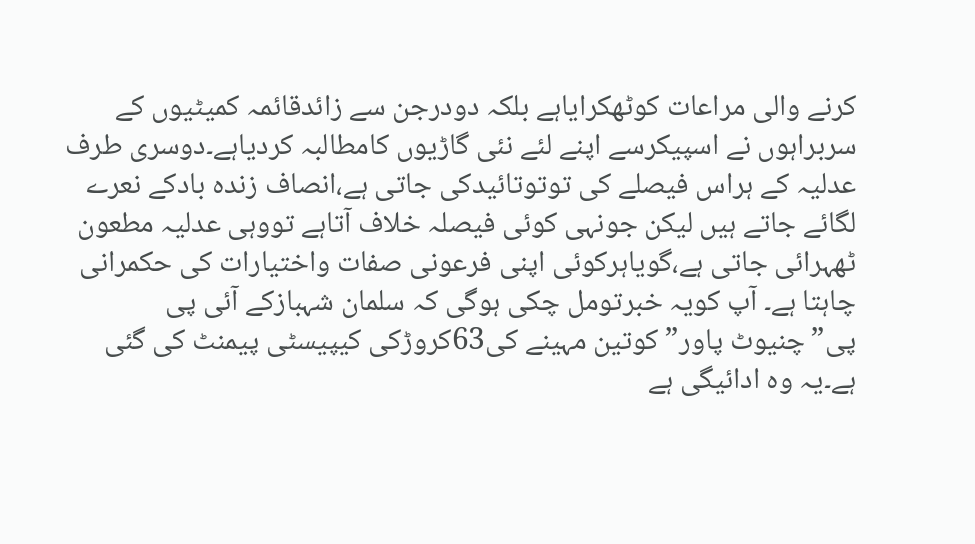کرنے والی مراعات کوٹھکرایاہے بلکہ دودرجن سے زائدقائمہ کمیٹیوں کے سربراہوں نے اسپیکرسے اپنے لئے نئی گاڑیوں کامطالبہ کردیاہے۔دوسری طرف عدلیہ کے ہراس فیصلے کی توتوتائیدکی جاتی ہے،انصاف زندہ بادکے نعرے لگائے جاتے ہیں لیکن جونہی کوئی فیصلہ خلاف آتاہے تووہی عدلیہ مطعون ٹھہرائی جاتی ہے،گویاہرکوئی اپنی فرعونی صفات واختیارات کی حکمرانی چاہتا ہے۔ آپ کویہ خبرتومل چکی ہوگی کہ سلمان شہبازکے آئی پی پی”چنیوٹ پاور”کوتین مہینے کی63کروڑکی کیپیسٹی پیمنٹ کی گئی ہے۔یہ وہ ادائیگی ہے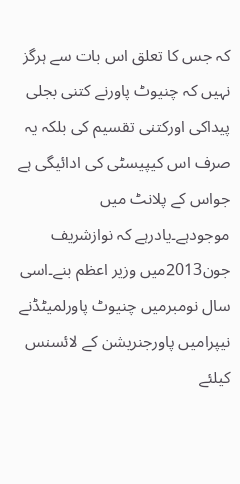کہ جس کا تعلق اس بات سے ہرگز نہیں کہ چنیوٹ پاورنے کتنی بجلی پیداکی اورکتنی تقسیم کی بلکہ یہ صرف اس کیپیسٹی کی ادائیگی ہے جواس کے پلانٹ میں موجودہے۔یادرہے کہ نوازشریف جون2013میں وزیر اعظم بنے۔اسی سال نومبرمیں چنیوٹ پاورلمیٹڈنے نیپرامیں پاورجنریشن کے لائسنس کیلئے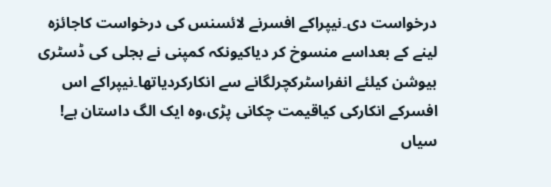درخواست دی۔نیپراکے افسرنے لائسنس کی درخواست کاجائزہ لینے کے بعداسے منسوخ کر دیاکیونکہ کمپنی نے بجلی کی ڈسٹری بیوشن کیلئے انفراسٹرکچرلگانے سے انکارکردیاتھا۔نیپراکے اس افسرکے انکارکی کیاقیمت چکانی پڑی،وہ ایک الگ داستان ہے!
سیاں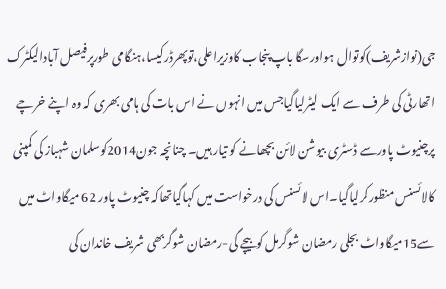جی(نوازشریف)کوتوال ہواورسگا باپ پنجاب کاوزیراعلی،توپھرڈرکیسا،ہنگامی طورپرفیصل آبادالیکٹرک اتھارٹی کی طرف سے ایک لیٹرلیاگیاجس میں انہوں نے اس بات کی ہامی بھری کہ وہ اپنے خرچے پرچنیوٹ پاورسے ڈسٹری بیوشن لائن بچھانے کو تیار ہیں۔ چنانچہ جون2014کوسلمان شہباز کی کمپنی کالائسنس منظورکرلیاگیا۔اس لائسنس کی درخواست میں کہاگیاتھاکہ چنیوٹ پاور 62 میگاواٹ میں سے15میگاواٹ بجلی رمضان شوگرمل کوبیچے گی-رمضان شوگربھی شریف خاندان کی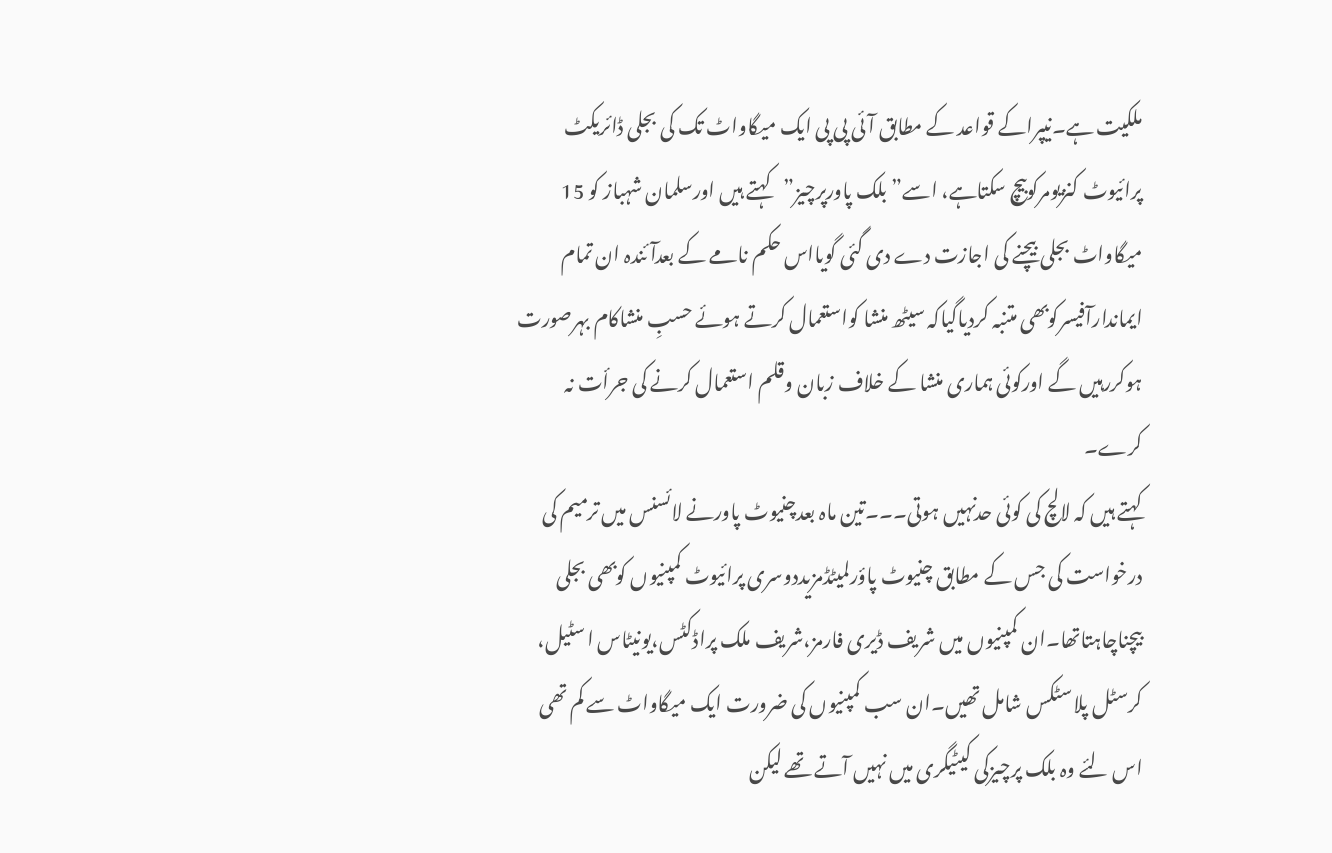ملکیت ہے۔نیپراکے قواعد کے مطابق آئی پی پی ایک میگاواٹ تک کی بجلی ڈائریکٹ پرائیوٹ کنزیومرکوبیچ سکتاہے، اسے”بلک پاورپرچیز”کہتے ہیں اورسلمان شہباز کو 15 میگاواٹ بجلی بیچنے کی اجازت دے دی گئی گویااس حکم نامے کے بعدآئندہ ان تمام ایماندارآفیسرکوبھی متنبہ کردیاگیاکہ سیٹھ منشا کواستعمال کرتے ہوئے حسبِ منشاکام بہرصورت ہوکررہیں گے اورکوئی ہماری منشا کے خلاف زبان وقلم استعمال کرنے کی جرأت نہ کرے۔
کہتے ہیں کہ لالچ کی کوئی حدنہیں ہوتی۔۔۔تین ماہ بعدچنیوٹ پاورنے لائسنس میں ترمیم کی درخواست کی جس کے مطابق چنیوٹ پاؤرلمیٹڈمزیددوسری پرائیوٹ کمپنیوں کوبھی بجلی بیچناچاہتاتھا۔ان کمپنیوں میں شریف ڈیری فارمز،شریف ملک پراڈکٹس،یونیٹاس ا سٹیل، کرسٹل پلاسٹکس شامل تھیں۔ان سب کمپنیوں کی ضرورت ایک میگاواٹ سے کم تھی اس لئے وہ بلک پرچیزکی کیٹیگری میں نہیں آتے تھے لیکن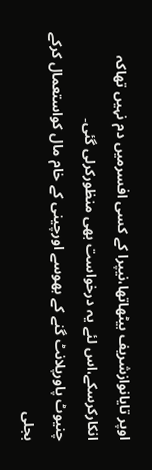اوپر تایانوازشریف بیٹھاتھا،نیپرا کے کسی افسرمیں دم نہیں تھاکہ انکارکرسکے،اس لئے یہ درخواست بھی منظورکرلی گئی۔
چنیوٹ پاورپلانٹ گنے کے بھوسے اورچینی کے خام مال کواستعمال کرکے بجلی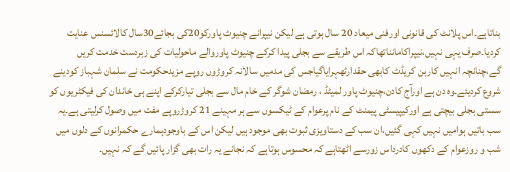بناتاہے۔اس پلانٹ کی قانونی اورفنی میعاد 20 سال ہوتی ہے لیکن نیپرانے چنیوٹ پاورکو20کی بجائے30سال کالائسنس عنایت کردیا۔صرف یہی نہیں،نیپراکامانناتھاکہ اس طریقے سے بجلی پیدا کرکے چنیوٹ پاوروالے ماحولیات کی زبردست خدمت کریں گے،چنانچہ انہیں کاربن کریڈٹ کابھی حقدارٹھہرایاگیاجس کی مدمیں سالانہ کروڑوں روپے مزیدحکومت نے سلمان شہباز کودینے شروع کردیئے۔وہ دن ہے اورآج کادن،چنیوٹ پاور لمیٹڈ ، رمضان شوگر کے خام مال سے بجلی تیارکرکے اپنے ہی خاندان کی فیکٹریوں کو سستی بجلی بیچتی ہے اورکیپیسٹی پیمنٹ کے نام پرعوام کے ٹیکسوں سے ہر مہینے 21 کروڑروپے مفت میں وصول کرلیتی ہے۔یہ سب باتیں ہوامیں نہیں کہی گئیں،ان سب کے دستاویزی ثبوت بھی موجود ہیں لیکن اس کے باوجودہمارے حکمرانوں کے دلوں میں شب و روزعوام کے دکھوں کادرداس زورسے اٹھتاہے کہ محسوس ہوتاہے کہ نجانے یہ رات بھی گزار پائیں گے کہ نہیں۔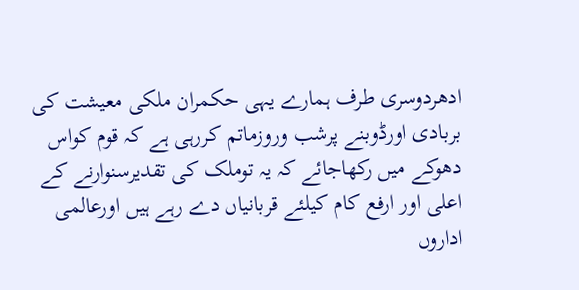ادھردوسری طرف ہمارے یہی حکمران ملکی معیشت کی بربادی اورڈوبنے پرشب وروزماتم کررہی ہے کہ قوم کواس دھوکے میں رکھاجائے کہ یہ توملک کی تقدیرسنوارنے کے اعلی اور ارفع کام کیلئے قربانیاں دے رہے ہیں اورعالمی اداروں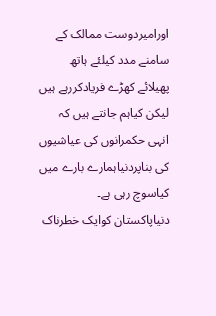اورامیردوست ممالک کے سامنے مدد کیلئے ہاتھ پھیلائے کھڑے فریادکررہے ہیں لیکن کیاہم جانتے ہیں کہ انہی حکمرانوں کی عیاشیوں کی بناپردنیاہمارے بارے میں کیاسوچ رہی ہے۔
دنیاپاکستان کوایک خطرناک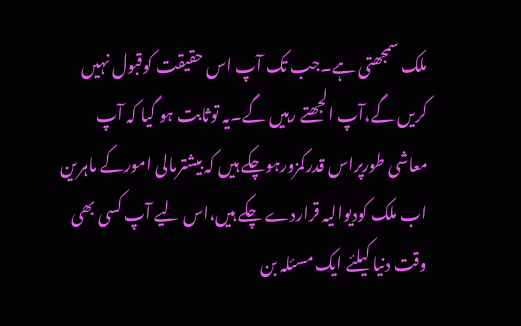ملک سمجھتی ہے۔جب تک آپ اس حقیقت کوقبول نہیں کریں گے،آپ الجھتے رہیں گے۔یہ توثابت ہو گیا کہ آپ معاشی طورپراس قدرکمزورہوچکے ہیں کہ بیشترمالی امورکے ماہرین اب ملک کودیوالیہ قراردے چکے ہیں،اس لیے آپ کسی بھی وقت دنیا کیلئے ایک مسئلہ بن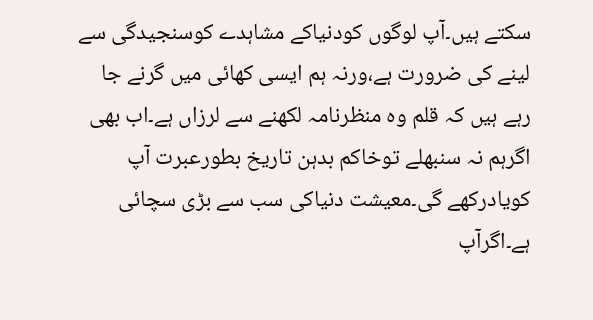سکتے ہیں۔آپ لوگوں کودنیاکے مشاہدے کوسنجیدگی سے لینے کی ضرورت ہے،ورنہ ہم ایسی کھائی میں گرنے جا رہے ہیں کہ قلم وہ منظرنامہ لکھنے سے لرزاں ہے۔اب بھی اگرہم نہ سنبھلے توخاکم بدہن تاریخ بطورعبرت آپ کویادرکھے گی۔معیشت دنیاکی سب سے بڑی سچائی ہے۔اگرآپ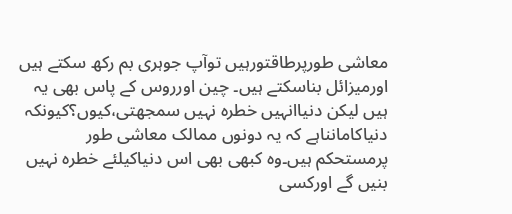معاشی طورپرطاقتورہیں توآپ جوہری بم رکھ سکتے ہیں اورمیزائل بناسکتے ہیں۔ چین اورروس کے پاس بھی یہ ہیں لیکن دنیاانہیں خطرہ نہیں سمجھتی،کیوں؟کیونکہ دنیاکامانناہے کہ یہ دونوں ممالک معاشی طور پرمستحکم ہیں۔وہ کبھی بھی اس دنیاکیلئے خطرہ نہیں بنیں گے اورکسی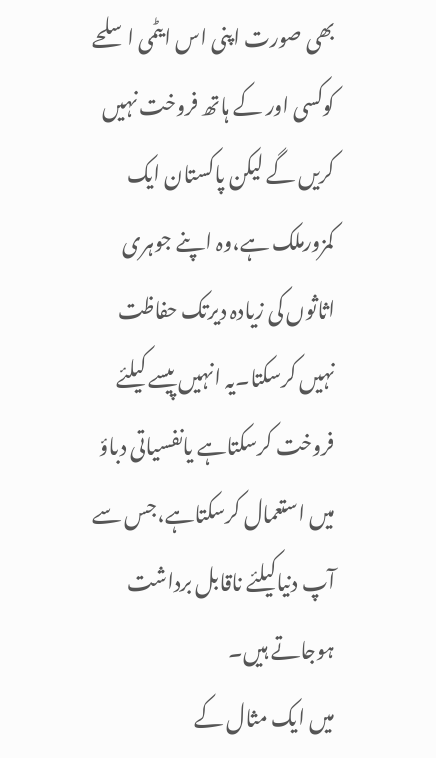بھی صورت اپنی اس ایٹمی اسلحے کوکسی اور کے ہاتھ فروخت نہیں کریں گے لیکن پاکستان ایک کمزورملک ہے،وہ اپنے جوہری اثاثوں کی زیادہ دیرتک حفاظت نہیں کرسکتا۔یہ انہیں پیسے کیلئے فروخت کرسکتاہے یانفسیاتی دباؤ میں استعمال کرسکتاہے،جس سے آپ دنیاکیلئے ناقابل برداشت ہوجاتے ہیں۔
میں ایک مثال کے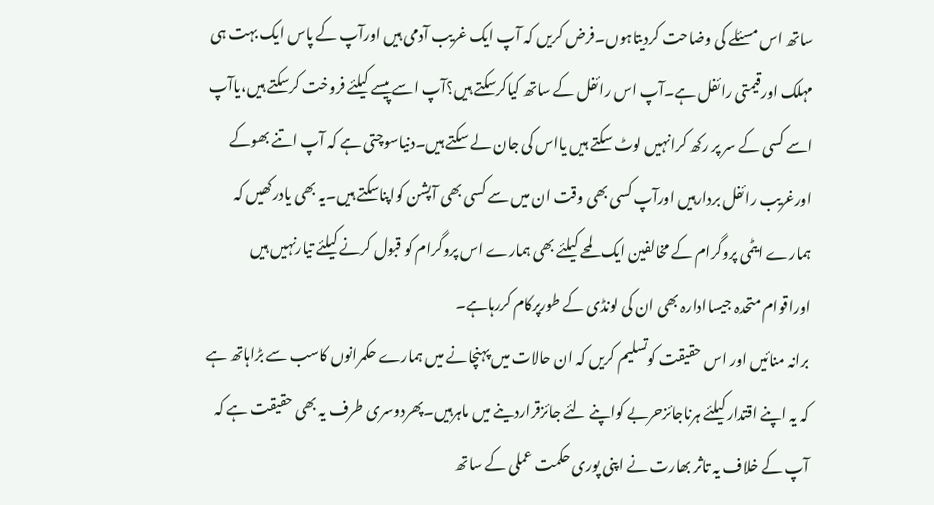ساتھ اس مسئلے کی وضاحت کردیتاہوں۔فرض کریں کہ آپ ایک غریب آدمی ہیں اورآپ کے پاس ایک بہت ہی مہلک اورقیمتی رائفل ہے۔آپ اس رائفل کے ساتھ کیاکرسکتے ہیں؟آپ اسے پیسے کیلئے فروخت کرسکتے ہیں،یاآپ اسے کسی کے سر پر رکھ کرانہیں لوٹ سکتے ہیں یااس کی جان لے سکتے ہیں۔دنیاسوچتی ہے کہ آپ اتنے بھوکے اورغریب رائفل بردارہیں اورآپ کسی بھی وقت ان میں سے کسی بھی آپشن کواپناسکتے ہیں۔یہ بھی یادرکھیں کہ ہمارے ایٹمی پروگرام کے مخالفین ایک لمحے کیلئے بھی ہمارے اس پروگرام کو قبول کرنے کیلئے تیارنہیں ہیں اوراقوام متحدہ جیساادارہ بھی ان کی لونڈی کے طورپرکام کررہاہے۔
برانہ منائیں اور اس حقیقت کوتسلیم کریں کہ ان حالات میں پہنچانے میں ہمارے حکمرانوں کاسب سے بڑاہاتھ ہے کہ یہ اپنے اقتدار کیلئے ہرناجائزحربے کواپنے لئے جائزقراردینے میں ماہرہیں۔پھردوسری طرف یہ بھی حقیقت ہے کہ آپ کے خلاف یہ تاثر بھارت نے اپنی پوری حکمت عملی کے ساتھ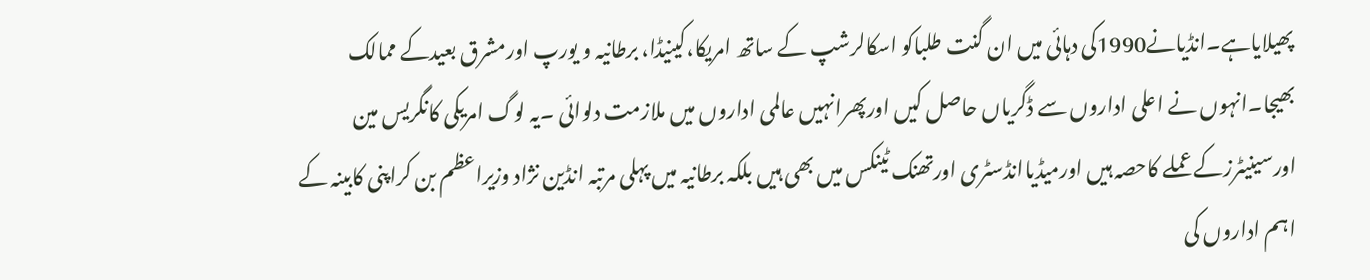پھیلایاہے۔انڈیانے1990کی دہائی میں ان گنت طلباکو اسکالرشپ کے ساتھ امریکا،کینیڈا، برطانیہ و یورپ اورمشرق بعیدکے ممالک بھیجا۔انہوں نے اعلی اداروں سے ڈگریاں حاصل کیں اورپھرانہیں عالمی اداروں میں ملازمت دلوائی ۔یہ لوگ امریکی کانگریس مین اورسینیٹرزکے عملے کاحصہ ہیں اورمیڈیاانڈسٹری اورتھنک ٹینکس میں بھی ہیں بلکہ برطانیہ میں پہلی مرتبہ انڈین نژاد وزیراعظم بن کراپنی کابینہ کے اہم اداروں کی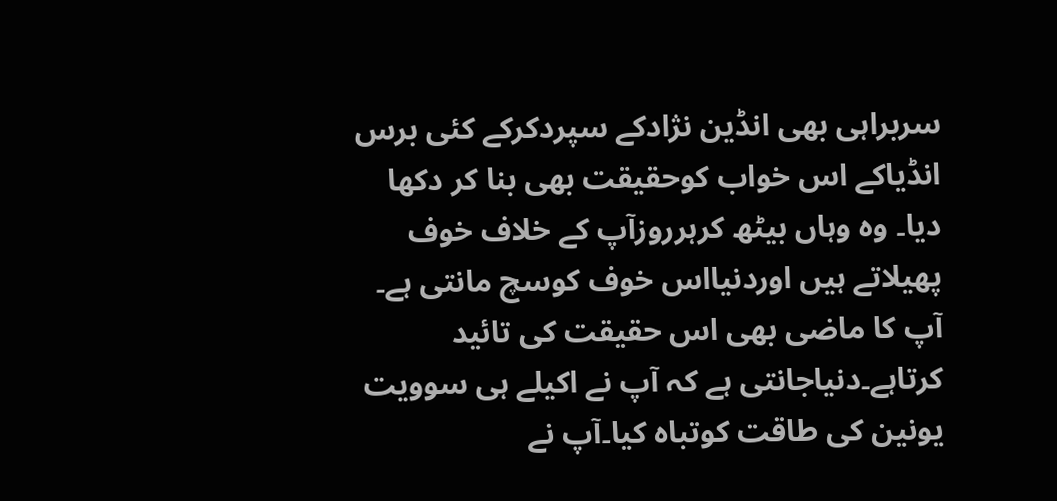سربراہی بھی انڈین نژادکے سپردکرکے کئی برس انڈیاکے اس خواب کوحقیقت بھی بنا کر دکھا دیا۔ وہ وہاں بیٹھ کرہرروزآپ کے خلاف خوف پھیلاتے ہیں اوردنیااس خوف کوسچ مانتی ہے۔
آپ کا ماضی بھی اس حقیقت کی تائید کرتاہے۔دنیاجانتی ہے کہ آپ نے اکیلے ہی سوویت یونین کی طاقت کوتباہ کیا۔آپ نے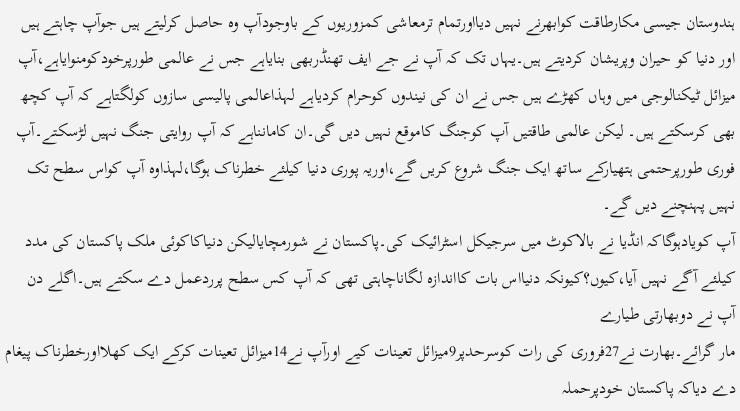ہندوستان جیسی مکارطاقت کوابھرنے نہیں دیااورتمام ترمعاشی کمزوریوں کے باوجودآپ وہ حاصل کرلیتے ہیں جوآپ چاہتے ہیں اور دنیا کو حیران وپریشان کردیتے ہیں۔یہاں تک کہ آپ نے جے ایف تھنڈربھی بنایاہے جس نے عالمی طورپرخودکومنوایاہے،آپ میزائل ٹیکنالوجی میں وہاں کھڑے ہیں جس نے ان کی نیندوں کوحرام کردیاہے لہذاعالمی پالیسی سازوں کولگتاہے کہ آپ کچھ بھی کرسکتے ہیں۔ لیکن عالمی طاقتیں آپ کوجنگ کاموقع نہیں دیں گی۔ان کامانناہے کہ آپ روایتی جنگ نہیں لڑسکتے۔آپ فوری طورپرحتمی ہتھیارکے ساتھ ایک جنگ شروع کریں گے،اوریہ پوری دنیا کیلئے خطرناک ہوگا،لہذاوہ آپ کواس سطح تک نہیں پہنچنے دیں گے۔
آپ کویادہوگاکہ انڈیا نے بالاکوٹ میں سرجیکل اسٹرائیک کی۔پاکستان نے شورمچایالیکن دنیاکاکوئی ملک پاکستان کی مدد کیلئے آگے نہیں آیا،کیوں؟کیونکہ دنیااس بات کااندازہ لگاناچاہتی تھی کہ آپ کس سطح پرردعمل دے سکتے ہیں۔اگلے دن آپ نے دوبھارتی طیارے
مار گرائے۔بھارت نے27فروری کی رات کوسرحدپر9میزائل تعینات کیے اورآپ نے14میزائل تعینات کرکے ایک کھلااورخطرناک پیغام دے دیاکہ پاکستان خودپرحملہ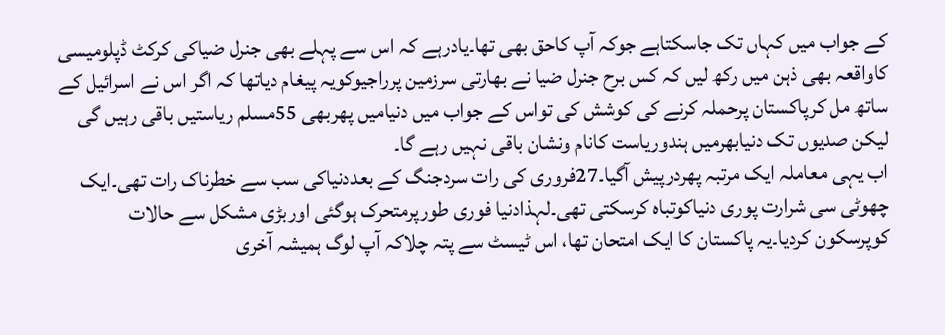کے جواب میں کہاں تک جاسکتاہے جوکہ آپ کاحق بھی تھا۔یادرہے کہ اس سے پہلے بھی جنرل ضیاکی کرکٹ ڈپلومیسی کاواقعہ بھی ذہن میں رکھ لیں کہ کس برح جنرل ضیا نے بھارتی سرزمین پرراجیوکویہ پیغام دیاتھا کہ اگر اس نے اسرائیل کے ساتھ مل کرپاکستان پرحملہ کرنے کی کوشش کی تواس کے جواب میں دنیامیں پھربھی 55مسلم ریاستیں باقی رہیں گی لیکن صدیوں تک دنیابھرمیں ہندوریاست کانام ونشان باقی نہیں رہے گا۔
اب یہی معاملہ ایک مرتبہ پھردرپیش آگیا۔27فروری کی رات سردجنگ کے بعددنیاکی سب سے خطرناک رات تھی۔ایک چھوٹی سی شرارت پوری دنیاکوتباہ کرسکتی تھی۔لہذادنیا فوری طورپرمتحرک ہوگئی اوربڑی مشکل سے حالات کوپرسکون کردیا۔یہ پاکستان کا ایک امتحان تھا، اس ٹیسٹ سے پتہ چلاکہ آپ لوگ ہمیشہ آخری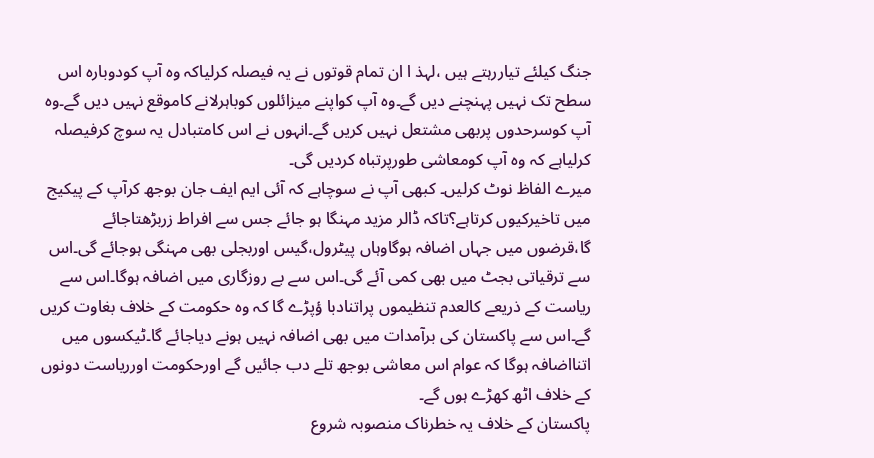جنگ کیلئے تیاررہتے ہیں ،لہذ ا ان تمام قوتوں نے یہ فیصلہ کرلیاکہ وہ آپ کودوبارہ اس سطح تک نہیں پہنچنے دیں گے۔وہ آپ کواپنے میزائلوں کوباہرلانے کاموقع نہیں دیں گے۔وہ آپ کوسرحدوں پربھی مشتعل نہیں کریں گے۔انہوں نے اس کامتبادل یہ سوچ کرفیصلہ کرلیاہے کہ وہ آپ کومعاشی طورپرتباہ کردیں گی۔
میرے الفاظ نوٹ کرلیں۔ کبھی آپ نے سوچاہے کہ آئی ایم ایف جان بوجھ کرآپ کے پیکیج میں تاخیرکیوں کرتاہے؟تاکہ ڈالر مزید مہنگا ہو جائے جس سے افراط زربڑھتاجائے گا،قرضوں میں جہاں اضافہ ہوگاوہاں پیٹرول،گیس اوربجلی بھی مہنگی ہوجائے گی۔اس سے ترقیاتی بجٹ میں بھی کمی آئے گی۔اس سے بے روزگاری میں اضافہ ہوگا۔اس سے ریاست کے ذریعے کالعدم تنظیموں پراتنادبا ؤپڑے گا کہ وہ حکومت کے خلاف بغاوت کریں گے۔اس سے پاکستان کی برآمدات میں بھی اضافہ نہیں ہونے دیاجائے گا۔ٹیکسوں میں اتنااضافہ ہوگا کہ عوام اس معاشی بوجھ تلے دب جائیں گے اورحکومت اورریاست دونوں کے خلاف اٹھ کھڑے ہوں گے۔
پاکستان کے خلاف یہ خطرناک منصوبہ شروع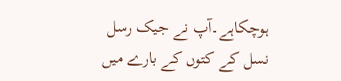ہوچکاہے۔آپ نے جیک رسل نسل کے کتوں کے بارے میں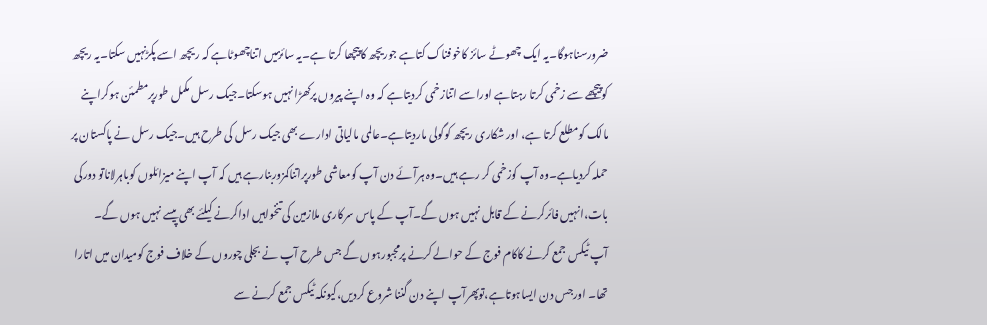ضرورسناہوگا۔یہ ایک چھوٹے سائز کاخوفناک کتاہے جوریچھ کاپیچھا کرتا ہے۔یہ سائزمیں اتناچھوٹاہے کہ ریچھ اسے پکڑنہیں سکتا۔یہ ریچھ کوپیچھے سے زخمی کرتا رہتاہے اوراسے اتنازخمی کردیتاہے کہ وہ اپنے پیروں پرکھڑانہیں ہوسکتا۔جیک رسل مکمل طورپرمطمئن ہوکراپنے مالک کومطلع کرتا ہے، اور شکاری ریچھ کوگولی ماردیتاہے۔عالمی مالیاتی ادارے بھی جیک رسل کی طرح ہیں۔جیک رسل نے پاکستان پر حملہ کردیاہے۔وہ آپ کوزخمی کر رہے ہیں۔وہ ہرآئے دن آپ کومعاشی طورپراتناکمزوربنارہے ہیں کہ آپ اپنے میزائلوں کوباہرلاناتو دورکی بات،انہیں فائرکرنے کے قابل نہیں ہوں گے۔آپ کے پاس سرکاری ملازمین کی تنخواہیں اداکرنے کیلئے بھی پیسے نہیں ہوں گے۔
آپ ٹیکس جمع کرنے کاکام فوج کے حوالے کرنے پرمجبورہوں گے جس طرح آپ نے بجلی چوروں کے خلاف فوج کومیدان میں اتارا تھا۔ اورجس دن ایساہوتاہے،توپھرآپ اپنے دن گننا شروع کردیں،کیونکہ ٹیکس جمع کرنے سے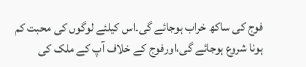فوج کی ساکھ خراب ہوجائے گی۔اس کیلئے لوگوں کی محبت کم ہونا شروع ہوجائے گی،اورفوج کے خلاف آپ کے ملک کی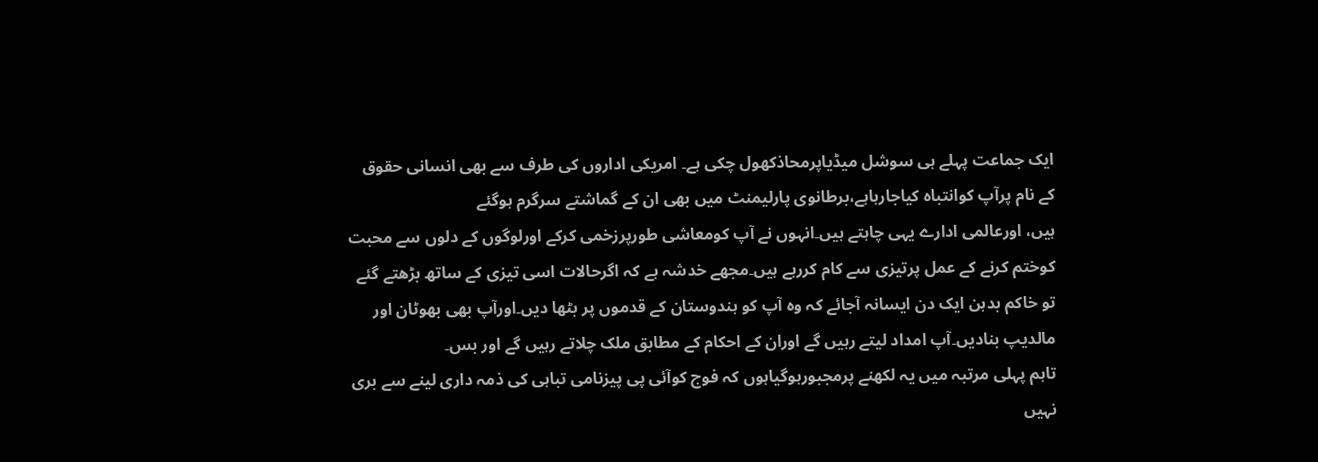ایک جماعت پہلے ہی سوشل میڈیاپرمحاذکھول چکی ہے۔ امریکی اداروں کی طرف سے بھی انسانی حقوق کے نام پرآپ کوانتباہ کیاجارہاہے،برطانوی پارلیمنٹ میں بھی ان کے گماشتے سرگرم ہوگئے
ہیں، اورعالمی ادارے یہی چاہتے ہیں۔انہوں نے آپ کومعاشی طورپرزخمی کرکے اورلوگوں کے دلوں سے محبت کوختم کرنے کے عمل پرتیزی سے کام کررہے ہیں۔مجھے خدشہ ہے کہ اگرحالات اسی تیزی کے ساتھ بڑھتے گئے تو خاکم بدہن ایک دن ایسانہ آجائے کہ وہ آپ کو ہندوستان کے قدموں پر بٹھا دیں۔اورآپ بھی بھوٹان اور مالدیپ بنادیں۔آپ امداد لیتے رہیں گے اوران کے احکام کے مطابق ملک چلاتے رہیں گے اور بس۔
تاہم پہلی مرتبہ میں یہ لکھنے پرمجبورہوگیاہوں کہ فوج کوآئی پی پیزنامی تباہی کی ذمہ داری لینے سے بری نہیں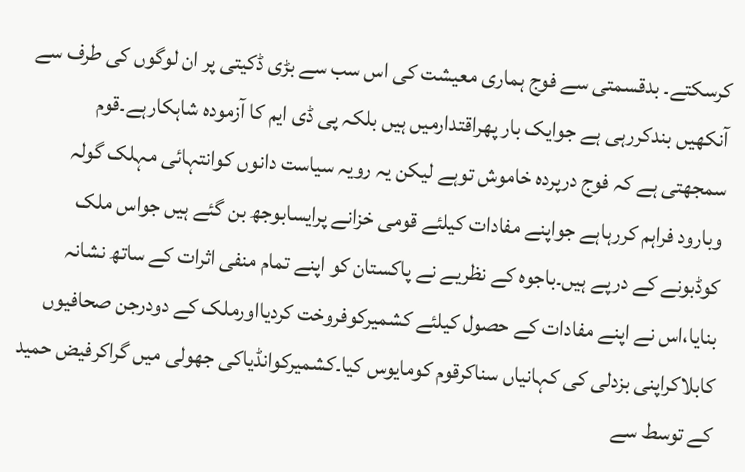کرسکتے۔ بدقسمتی سے فوج ہماری معیشت کی اس سب سے بڑی ڈکیتی پر ان لوگوں کی طرف سے آنکھیں بندکررہی ہے جوایک بار پھراقتدارمیں ہیں بلکہ پی ڈی ایم کا آزمودہ شاہکارہے۔قوم سمجھتی ہے کہ فوج درپردہ خاموش توہے لیکن یہ رویہ سیاست دانوں کوانتہائی مہلک گولہ وبارود فراہم کررہاہے جواپنے مفادات کیلئے قومی خزانے پرایسابوجھ بن گئے ہیں جواس ملک کوڈبونے کے درپے ہیں۔باجوہ کے نظریے نے پاکستان کو اپنے تمام منفی اثرات کے ساتھ نشانہ بنایا،اس نے اپنے مفادات کے حصول کیلئے کشمیرکوفروخت کردیااورملک کے دودرجن صحافیوں کابلاکراپنی بزدلی کی کہانیاں سناکرقوم کومایوس کیا۔کشمیرکوانڈیاکی جھولی میں گراکرفیض حمید کے توسط سے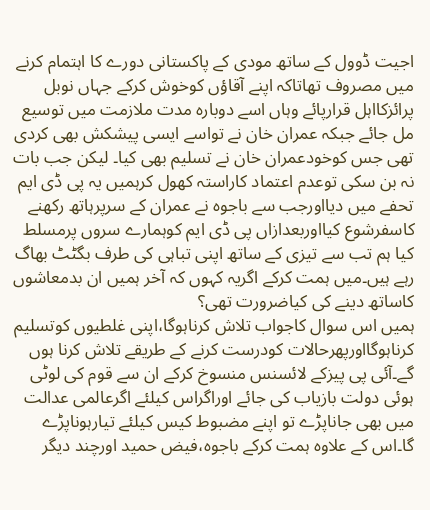اجیت ڈوول کے ساتھ مودی کے پاکستانی دورے کا اہتمام کرنے میں مصروف تھاتاکہ اپنے آقاؤں کوخوش کرکے جہاں نوبل پرائزکااہل قرارپائے وہاں اسے دوبارہ مدت ملازمت میں توسیع مل جائے جبکہ عمران خان نے تواسے ایسی پیشکش بھی کردی تھی جس کوخودعمران خان نے تسلیم بھی کیا۔ لیکن جب بات نہ بن سکی توعدم اعتماد کاراستہ کھول کرہمیں یہ پی ڈی ایم تحفے میں دیااورجب سے باجوہ نے عمران کے سرپرہاتھ رکھنے کاسفرشوع کیااوربعدازاں پی ڈی ایم کوہمارے سروں پرمسلط کیا ہم تب سے تیزی کے ساتھ اپنی تباہی کی طرف بگٹٹ بھاگ رہے ہیں۔میں ہمت کرکے اگریہ کہوں کہ آخر ہمیں ان بدمعاشوں کاساتھ دینے کی کیاضرورت تھی؟
ہمیں اس سوال کاجواب تلاش کرناہوگا،اپنی غلطیوں کوتسلیم کرناہوگااورپھرحالات کودرست کرنے کے طریقے تلاش کرنا ہوں گے۔آئی پی پیزکے لائسنس منسوخ کرکے ان سے قوم کی لوٹی ہوئی دولت بازیاب کی جائے اوراگراس کیلئے اگرعالمی عدالت میں بھی جاناپڑے تو اپنے مضبوط کیس کیلئے تیارہوناپڑے گا۔اس کے علاوہ ہمت کرکے باجوہ،فیض حمید اورچند دیگر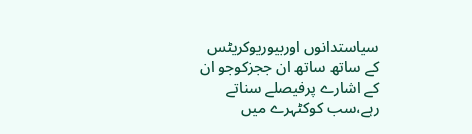سیاستدانوں اوربیوریوکریٹس کے ساتھ ساتھ ان ججزکوجو ان کے اشارے پرفیصلے سناتے رہے،سب کوکٹہرے میں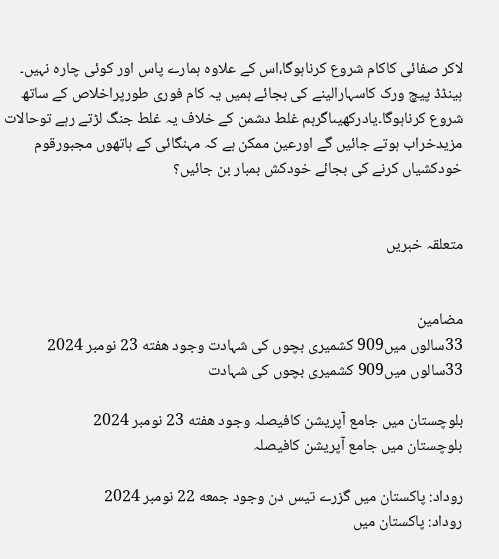لاکر صفائی کاکام شروع کرناہوگا،اس کے علاوہ ہمارے پاس اور کوئی چارہ نہیں۔
ہینڈڈ پیچ ورک کاسہارالینے کی بجائے ہمیں یہ کام فوری طورپراخلاص کے ساتھ شروع کرناہوگا۔یادرکھیںاگرہم غلط دشمن کے خلاف یہ غلط جنگ لڑتے رہے توحالات مزیدخراب ہوتے جائیں گے اورعین ممکن ہے کہ مہنگائی کے ہاتھوں مجبورقوم خودکشیاں کرنے کی بجائے خودکش بمبار بن جائیں؟


متعلقہ خبریں


مضامین
33سالوں میں909 کشمیری بچوں کی شہادت وجود هفته 23 نومبر 2024
33سالوں میں909 کشمیری بچوں کی شہادت

بلوچستان میں جامع آپریشن کافیصلہ وجود هفته 23 نومبر 2024
بلوچستان میں جامع آپریشن کافیصلہ

روداد: پاکستان میں گزرے تیس دن وجود جمعه 22 نومبر 2024
روداد: پاکستان میں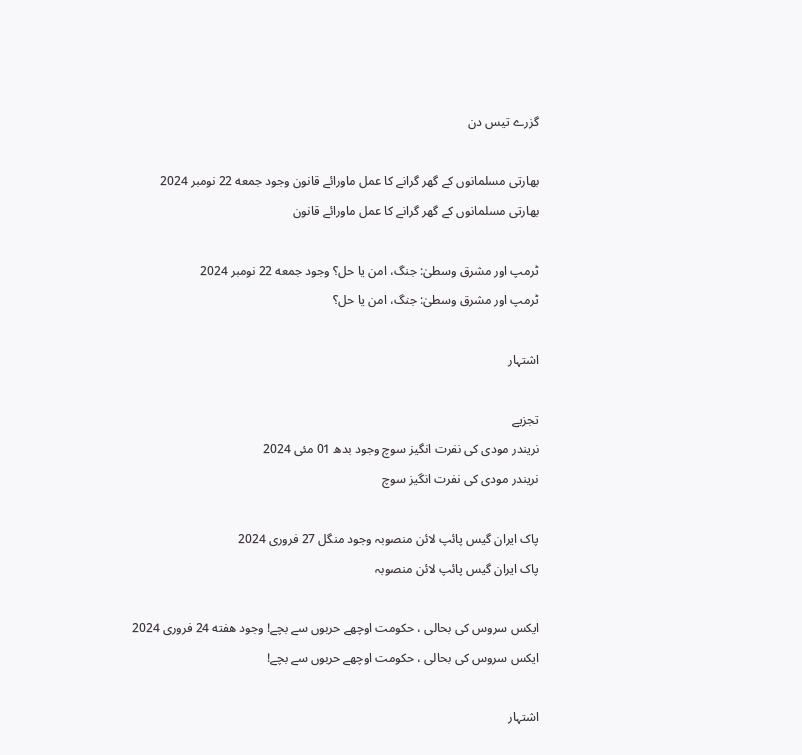گزرے تیس دن

بھارتی مسلمانوں کے گھر گرانے کا عمل ماورائے قانون وجود جمعه 22 نومبر 2024
بھارتی مسلمانوں کے گھر گرانے کا عمل ماورائے قانون

ٹرمپ اور مشرق وسطیٰ: جنگ، امن یا حل؟ وجود جمعه 22 نومبر 2024
ٹرمپ اور مشرق وسطیٰ: جنگ، امن یا حل؟

اشتہار

تجزیے
نریندر مودی کی نفرت انگیز سوچ وجود بدھ 01 مئی 2024
نریندر مودی کی نفرت انگیز سوچ

پاک ایران گیس پائپ لائن منصوبہ وجود منگل 27 فروری 2024
پاک ایران گیس پائپ لائن منصوبہ

ایکس سروس کی بحالی ، حکومت اوچھے حربوں سے بچے! وجود هفته 24 فروری 2024
ایکس سروس کی بحالی ، حکومت اوچھے حربوں سے بچے!

اشتہار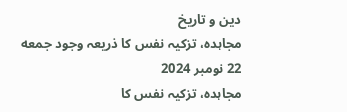دین و تاریخ
مجاہدہ، تزکیہ نفس کا ذریعہ وجود جمعه 22 نومبر 2024
مجاہدہ، تزکیہ نفس کا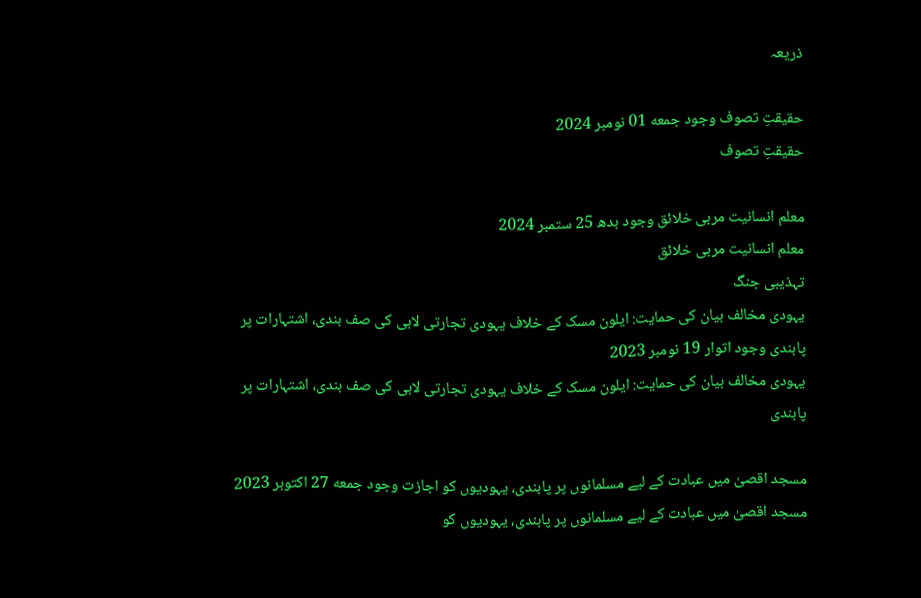ذریعہ

حقیقتِ تصوف وجود جمعه 01 نومبر 2024
حقیقتِ تصوف

معلم انسانیت مربی خلائق وجود بدھ 25 ستمبر 2024
معلم انسانیت مربی خلائق
تہذیبی جنگ
یہودی مخالف بیان کی حمایت: ایلون مسک کے خلاف یہودی تجارتی لابی کی صف بندی، اشتہارات پر پابندی وجود اتوار 19 نومبر 2023
یہودی مخالف بیان کی حمایت: ایلون مسک کے خلاف یہودی تجارتی لابی کی صف بندی، اشتہارات پر پابندی

مسجد اقصیٰ میں عبادت کے لیے مسلمانوں پر پابندی، یہودیوں کو اجازت وجود جمعه 27 اکتوبر 2023
مسجد اقصیٰ میں عبادت کے لیے مسلمانوں پر پابندی، یہودیوں کو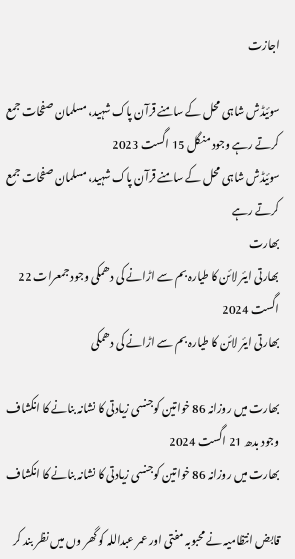اجازت

سوئیڈش شاہی محل کے سامنے قرآن پاک شہید، مسلمان صفحات جمع کرتے رہے وجود منگل 15 اگست 2023
سوئیڈش شاہی محل کے سامنے قرآن پاک شہید، مسلمان صفحات جمع کرتے رہے
بھارت
بھارتی ایئر لائن کا طیارہ بم سے اڑانے کی دھمکی وجود جمعرات 22 اگست 2024
بھارتی ایئر لائن کا طیارہ بم سے اڑانے کی دھمکی

بھارت میں روزانہ 86 خواتین کوجنسی زیادتی کا نشانہ بنانے کا انکشاف وجود بدھ 21 اگست 2024
بھارت میں روزانہ 86 خواتین کوجنسی زیادتی کا نشانہ بنانے کا انکشاف

قابض انتظامیہ نے محبوبہ مفتی اور عمر عبداللہ کو گھر وں میں نظر بند کر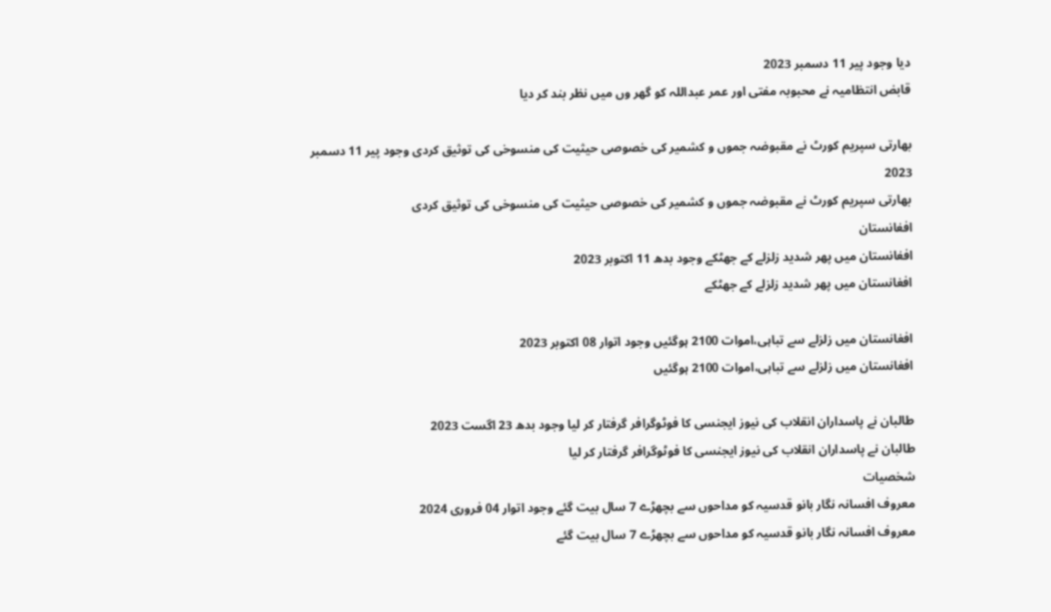دیا وجود پیر 11 دسمبر 2023
قابض انتظامیہ نے محبوبہ مفتی اور عمر عبداللہ کو گھر وں میں نظر بند کر دیا

بھارتی سپریم کورٹ نے مقبوضہ جموں و کشمیر کی خصوصی حیثیت کی منسوخی کی توثیق کردی وجود پیر 11 دسمبر 2023
بھارتی سپریم کورٹ نے مقبوضہ جموں و کشمیر کی خصوصی حیثیت کی منسوخی کی توثیق کردی
افغانستان
افغانستان میں پھر شدید زلزلے کے جھٹکے وجود بدھ 11 اکتوبر 2023
افغانستان میں پھر شدید زلزلے کے جھٹکے

افغانستان میں زلزلے سے تباہی،اموات 2100 ہوگئیں وجود اتوار 08 اکتوبر 2023
افغانستان میں زلزلے سے تباہی،اموات 2100 ہوگئیں

طالبان نے پاسداران انقلاب کی نیوز ایجنسی کا فوٹوگرافر گرفتار کر لیا وجود بدھ 23 اگست 2023
طالبان نے پاسداران انقلاب کی نیوز ایجنسی کا فوٹوگرافر گرفتار کر لیا
شخصیات
معروف افسانہ نگار بانو قدسیہ کو مداحوں سے بچھڑے 7 سال بیت گئے وجود اتوار 04 فروری 2024
معروف افسانہ نگار بانو قدسیہ کو مداحوں سے بچھڑے 7 سال بیت گئے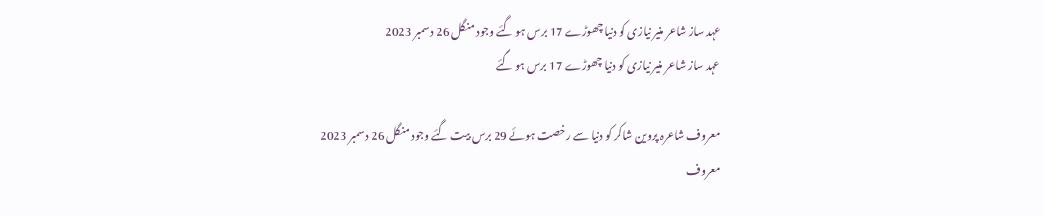عہد ساز شاعر منیر نیازی کو دنیا چھوڑے 17 برس ہو گئے وجود منگل 26 دسمبر 2023
عہد ساز شاعر منیر نیازی کو دنیا چھوڑے 17 برس ہو گئے

معروف شاعرہ پروین شاکر کو دنیا سے رخصت ہوئے 29 برس بیت گئے وجود منگل 26 دسمبر 2023
معروف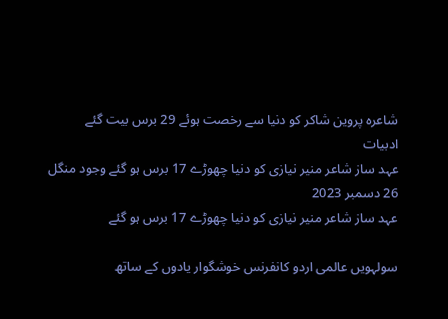شاعرہ پروین شاکر کو دنیا سے رخصت ہوئے 29 برس بیت گئے
ادبیات
عہد ساز شاعر منیر نیازی کو دنیا چھوڑے 17 برس ہو گئے وجود منگل 26 دسمبر 2023
عہد ساز شاعر منیر نیازی کو دنیا چھوڑے 17 برس ہو گئے

سولہویں عالمی اردو کانفرنس خوشگوار یادوں کے ساتھ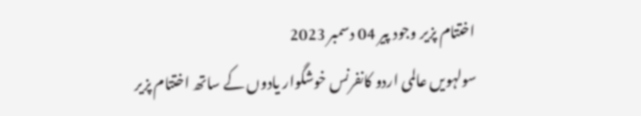اختتام پزیر وجود پیر 04 دسمبر 2023
سولہویں عالمی اردو کانفرنس خوشگوار یادوں کے ساتھ اختتام پزیر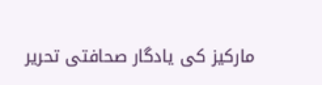مارکیز کی یادگار صحافتی تحریر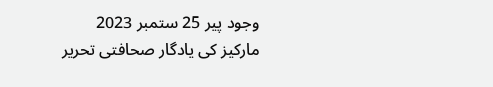وجود پیر 25 ستمبر 2023
مارکیز کی یادگار صحافتی تحریر